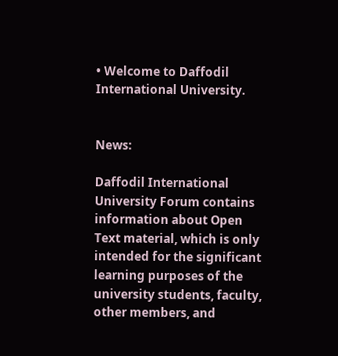• Welcome to Daffodil International University.


News:

Daffodil International University Forum contains information about Open Text material, which is only intended for the significant learning purposes of the university students, faculty, other members, and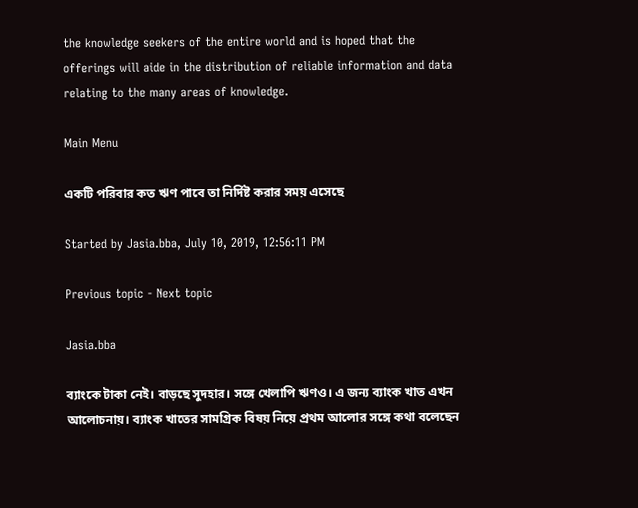the knowledge seekers of the entire world and is hoped that the offerings will aide in the distribution of reliable information and data relating to the many areas of knowledge.

Main Menu

একটি পরিবার কত ঋণ পাবে তা নির্দিষ্ট করার সময় এসেছে

Started by Jasia.bba, July 10, 2019, 12:56:11 PM

Previous topic - Next topic

Jasia.bba

ব্যাংকে টাকা নেই। বাড়ছে সুদহার। সঙ্গে খেলাপি ঋণও। এ জন্য ব্যাংক খাত এখন আলোচনায়। ব্যাংক খাতের সামগ্রিক বিষয় নিয়ে প্রথম আলোর সঙ্গে কথা বলেছেন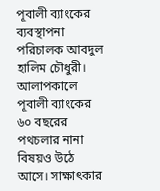পূবালী ব্যাংকের ব্যবস্থাপনা পরিচালক আবদুল হালিম চৌধুরী। আলাপকালে পূবালী ব্যাংকের ৬০ বছরের পথচলার নানা বিষয়ও উঠে আসে। সাক্ষাৎকার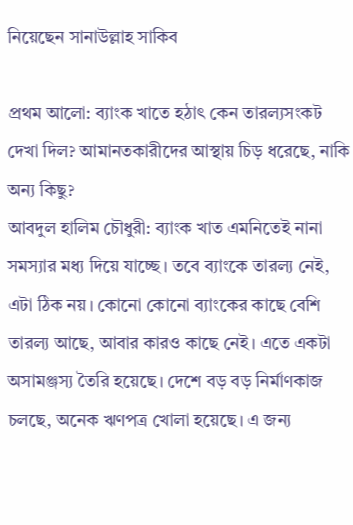নিয়েছেন সানাউল্লাহ সাকিব

প্রথম আলো: ব্যাংক খাতে হঠাৎ কেন তারল্যসংকট দেখা দিল? আমানতকারীদের আস্থায় চিড় ধরেছে, নাকি অন্য কিছু?
আবদুল হালিম চৌধুরী: ব্যাংক খাত এমনিতেই নানা সমস্যার মধ্য দিয়ে যাচ্ছে। তবে ব্যাংকে তারল্য নেই, এটা ঠিক নয়। কোনো কোনো ব্যাংকের কাছে বেশি তারল্য আছে, আবার কারও কাছে নেই। এতে একটা অসামঞ্জস্য তৈরি হয়েছে। দেশে বড় বড় নির্মাণকাজ চলছে, অনেক ঋণপত্র খোলা হয়েছে। এ জন্য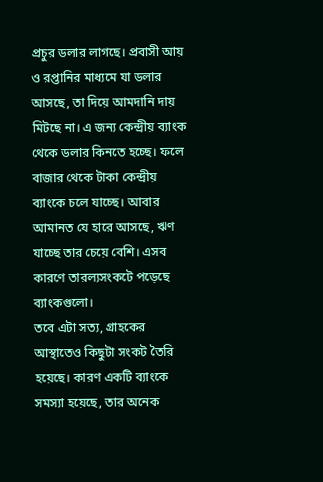প্রচুর ডলার লাগছে। প্রবাসী আয় ও রপ্তানির মাধ্যমে যা ডলার আসছে, তা দিয়ে আমদানি দায় মিটছে না। এ জন্য কেন্দ্রীয় ব্যাংক থেকে ডলার কিনতে হচ্ছে। ফলে বাজার থেকে টাকা কেন্দ্রীয় ব্যাংকে চলে যাচ্ছে। আবার আমানত যে হারে আসছে, ঋণ যাচ্ছে তার চেয়ে বেশি। এসব কারণে তারল্যসংকটে পড়েছে ব্যাংকগুলো।
তবে এটা সত্য, গ্রাহকের আস্থাতেও কিছুটা সংকট তৈরি হয়েছে। কারণ একটি ব্যাংকে সমস্যা হয়েছে, তার অনেক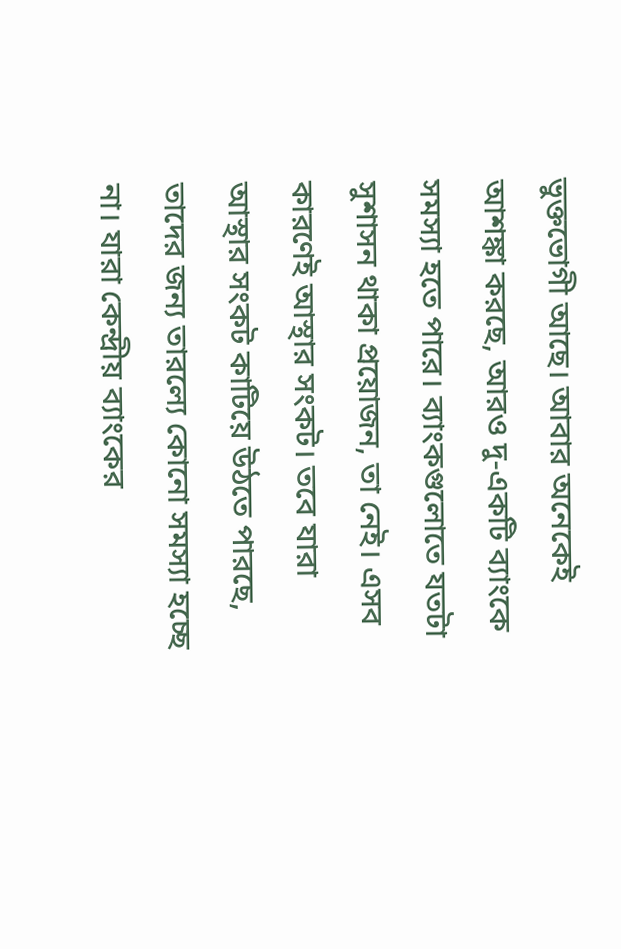ভুক্তভোগী আছে। আবার অনেকেই আশঙ্কা করছে, আরও দু-একটি ব্যাংকে সমস্যা হতে পারে। ব্যাংকগুলোতে যতটা সুশাসন থাকা প্রয়োজন, তা নেই। এসব কারণেই আস্থার সংকট। তবে যারা আস্থার সংকট কাটিয়ে উঠতে পারছে, তাদের জন্য তারল্যে কোনো সমস্যা হচ্ছে না। যারা কেন্দ্রীয় ব্যাংকের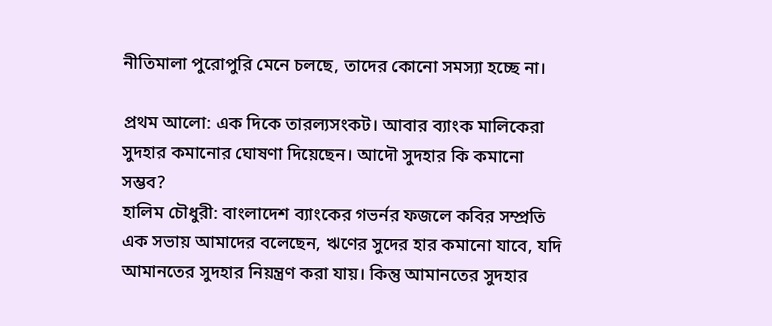নীতিমালা পুরোপুরি মেনে চলছে, তাদের কোনো সমস্যা হচ্ছে না।

প্রথম আলো: এক দিকে তারল্যসংকট। আবার ব্যাংক মালিকেরা সুদহার কমানোর ঘোষণা দিয়েছেন। আদৌ সুদহার কি কমানো সম্ভব?
হালিম চৌধুরী: বাংলাদেশ ব্যাংকের গভর্নর ফজলে কবির সম্প্রতি এক সভায় আমাদের বলেছেন, ঋণের সুদের হার কমানো যাবে, যদি আমানতের সুদহার নিয়ন্ত্রণ করা যায়। কিন্তু আমানতের সুদহার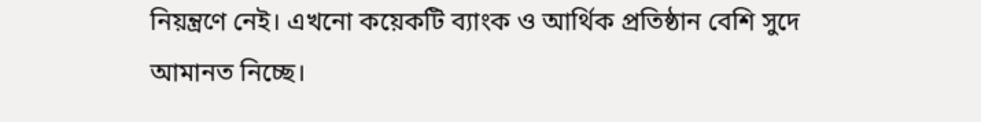নিয়ন্ত্রণে নেই। এখনো কয়েকটি ব্যাংক ও আর্থিক প্রতিষ্ঠান বেশি সুদে আমানত নিচ্ছে।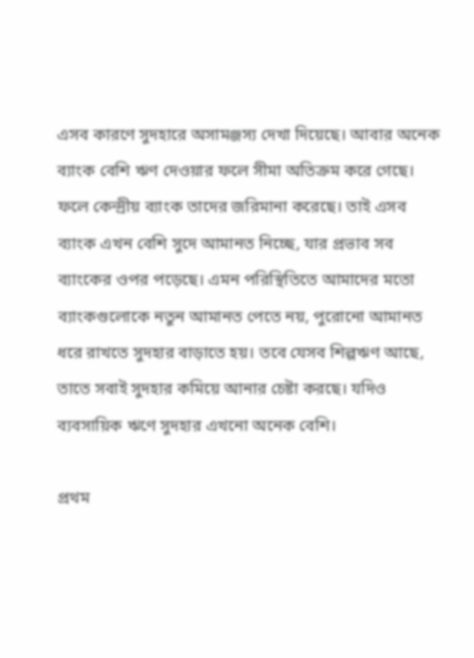এসব কারণে সুদহারে অসামঞ্জস্য দেখা দিয়েছে। আবার অনেক ব্যাংক বেশি ঋণ দেওয়ার ফলে সীমা অতিক্রম করে গেছে। ফলে কেন্দ্রীয় ব্যাংক তাদের জরিমানা করেছে। তাই এসব ব্যাংক এখন বেশি সুদে আমানত নিচ্ছে, যার প্রভাব সব ব্যাংকের ওপর পড়েছে। এমন পরিস্থিতিতে আমাদের মতো ব্যাংকগুলোকে নতুন আমানত পেতে নয়, পুরোনো আমানত ধরে রাখতে সুদহার বাড়াতে হয়। তবে যেসব শিল্পঋণ আছে, তাতে সবাই সুদহার কমিয়ে আনার চেষ্টা করছে। যদিও ব্যবসায়িক ঋণে সুদহার এখনো অনেক বেশি।

প্রথম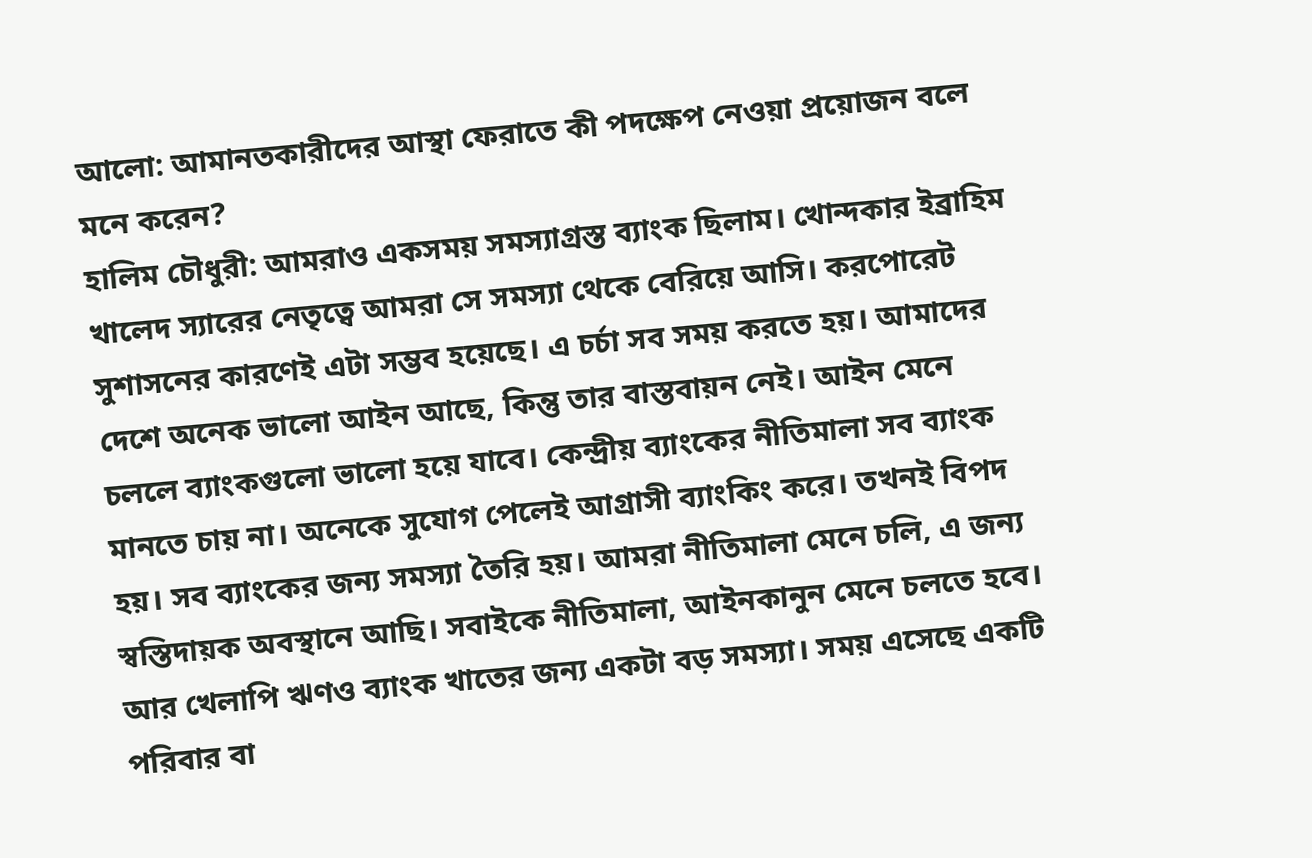আলো: আমানতকারীদের আস্থা ফেরাতে কী পদক্ষেপ নেওয়া প্রয়োজন বলে মনে করেন?
হালিম চৌধুরী: আমরাও একসময় সমস্যাগ্রস্ত ব্যাংক ছিলাম। খোন্দকার ইব্রাহিম খালেদ স্যারের নেতৃত্বে আমরা সে সমস্যা থেকে বেরিয়ে আসি। করপোরেট সুশাসনের কারণেই এটা সম্ভব হয়েছে। এ চর্চা সব সময় করতে হয়। আমাদের দেশে অনেক ভালো আইন আছে, কিন্তু তার বাস্তবায়ন নেই। আইন মেনে চললে ব্যাংকগুলো ভালো হয়ে যাবে। কেন্দ্রীয় ব্যাংকের নীতিমালা সব ব্যাংক মানতে চায় না। অনেকে সুযোগ পেলেই আগ্রাসী ব্যাংকিং করে। তখনই বিপদ হয়। সব ব্যাংকের জন্য সমস্যা তৈরি হয়। আমরা নীতিমালা মেনে চলি, এ জন্য স্বস্তিদায়ক অবস্থানে আছি। সবাইকে নীতিমালা, আইনকানুন মেনে চলতে হবে। আর খেলাপি ঋণও ব্যাংক খাতের জন্য একটা বড় সমস্যা। সময় এসেছে একটি পরিবার বা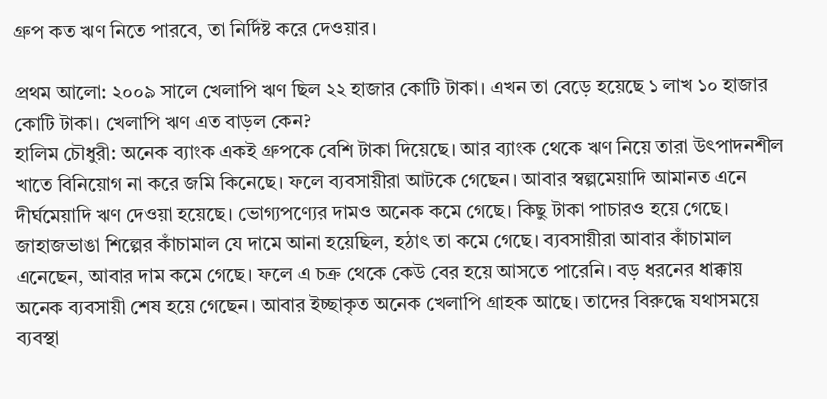গ্রুপ কত ঋণ নিতে পারবে, তা নির্দিষ্ট করে দেওয়ার।

প্রথম আলো: ২০০৯ সালে খেলাপি ঋণ ছিল ২২ হাজার কোটি টাকা। এখন তা বেড়ে হয়েছে ১ লাখ ১০ হাজার কোটি টাকা। খেলাপি ঋণ এত বাড়ল কেন?
হালিম চৌধুরী: অনেক ব্যাংক একই গ্রুপকে বেশি টাকা দিয়েছে। আর ব্যাংক থেকে ঋণ নিয়ে তারা উৎপাদনশীল খাতে বিনিয়োগ না করে জমি কিনেছে। ফলে ব্যবসায়ীরা আটকে গেছেন। আবার স্বল্পমেয়াদি আমানত এনে দীর্ঘমেয়াদি ঋণ দেওয়া হয়েছে। ভোগ্যপণ্যের দামও অনেক কমে গেছে। কিছু টাকা পাচারও হয়ে গেছে। জাহাজভাঙা শিল্পের কাঁচামাল যে দামে আনা হয়েছিল, হঠাৎ তা কমে গেছে। ব্যবসায়ীরা আবার কাঁচামাল এনেছেন, আবার দাম কমে গেছে। ফলে এ চক্র থেকে কেউ বের হয়ে আসতে পারেনি। বড় ধরনের ধাক্কায় অনেক ব্যবসায়ী শেষ হয়ে গেছেন। আবার ইচ্ছাকৃত অনেক খেলাপি গ্রাহক আছে। তাদের বিরুদ্ধে যথাসময়ে ব্যবস্থা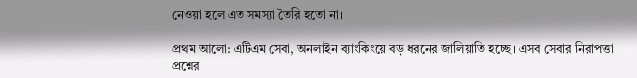নেওয়া হলে এত সমস্যা তৈরি হতো না।

প্রথম আলো: এটিএম সেবা, অনলাইন ব্যাংকিংয়ে বড় ধরনের জালিয়াতি হচ্ছে। এসব সেবার নিরাপত্তা প্রশ্নের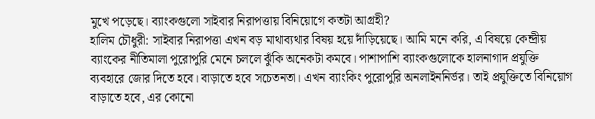মুখে পড়েছে। ব্যাংকগুলো সাইবার নিরাপত্তায় বিনিয়োগে কতটা আগ্রহী?
হালিম চৌধুরী: সাইবার নিরাপত্তা এখন বড় মাথাব্যথার বিষয় হয়ে দাঁড়িয়েছে। আমি মনে করি, এ বিষয়ে কেন্দ্রীয় ব্যাংকের নীতিমালা পুরোপুরি মেনে চললে ঝুঁকি অনেকটা কমবে। পাশাপাশি ব্যাংকগুলোকে হালনাগাদ প্রযুক্তি ব্যবহারে জোর দিতে হবে। বাড়াতে হবে সচেতনতা। এখন ব্যাংকিং পুরোপুরি অনলাইননির্ভর। তাই প্রযুক্তিতে বিনিয়োগ বাড়াতে হবে, এর কোনো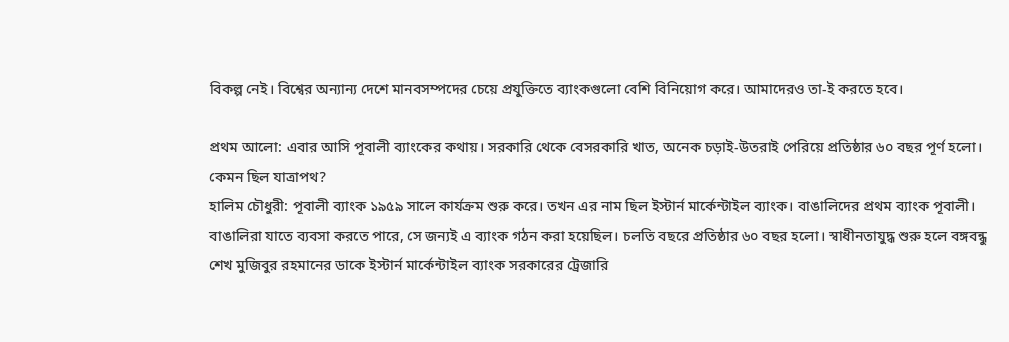বিকল্প নেই। বিশ্বের অন্যান্য দেশে মানবসম্পদের চেয়ে প্রযুক্তিতে ব্যাংকগুলো বেশি বিনিয়োগ করে। আমাদেরও তা-ই করতে হবে।

প্রথম আলো: এবার আসি পূবালী ব্যাংকের কথায়। সরকারি থেকে বেসরকারি খাত, অনেক চড়াই-উতরাই পেরিয়ে প্রতিষ্ঠার ৬০ বছর পূর্ণ হলো। কেমন ছিল যাত্রাপথ?
হালিম চৌধুরী: পূবালী ব্যাংক ১৯৫৯ সালে কার্যক্রম শুরু করে। তখন এর নাম ছিল ইস্টার্ন মার্কেন্টাইল ব্যাংক। বাঙালিদের প্রথম ব্যাংক পূবালী। বাঙালিরা যাতে ব্যবসা করতে পারে, সে জন্যই এ ব্যাংক গঠন করা হয়েছিল। চলতি বছরে প্রতিষ্ঠার ৬০ বছর হলো। স্বাধীনতাযুদ্ধ শুরু হলে বঙ্গবন্ধু শেখ মুজিবুর রহমানের ডাকে ইস্টার্ন মার্কেন্টাইল ব্যাংক সরকারের ট্রেজারি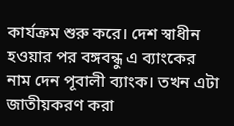কার্যক্রম শুরু করে। দেশ স্বাধীন হওয়ার পর বঙ্গবন্ধু এ ব্যাংকের নাম দেন পূবালী ব্যাংক। তখন এটা জাতীয়করণ করা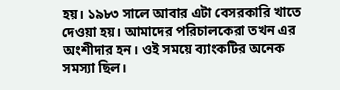হয়। ১৯৮৩ সালে আবার এটা বেসরকারি খাতে দেওয়া হয়। আমাদের পরিচালকেরা তখন এর অংশীদার হন। ওই সময়ে ব্যাংকটির অনেক সমস্যা ছিল।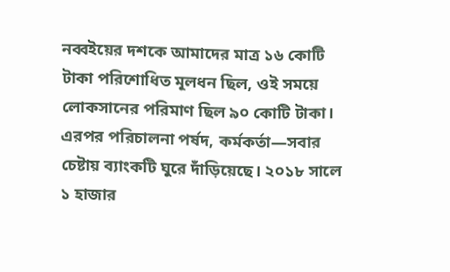নব্বইয়ের দশকে আমাদের মাত্র ১৬ কোটি টাকা পরিশোধিত মূলধন ছিল, ওই সময়ে লোকসানের পরিমাণ ছিল ৯০ কোটি টাকা। এরপর পরিচালনা পর্ষদ, কর্মকর্তা—সবার চেষ্টায় ব্যাংকটি ঘুরে দাঁড়িয়েছে। ২০১৮ সালে ১ হাজার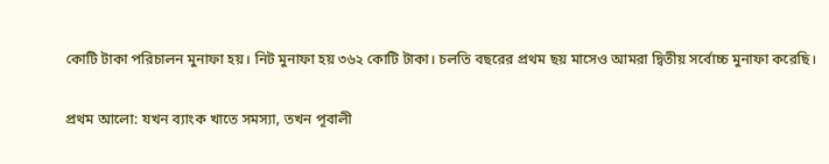কোটি টাকা পরিচালন মুনাফা হয়। নিট মুনাফা হয় ৩৬২ কোটি টাকা। চলতি বছরের প্রথম ছয় মাসেও আমরা দ্বিতীয় সর্বোচ্চ মুনাফা করেছি।

প্রথম আলো: যখন ব্যাংক খাতে সমস্যা, তখন পূবালী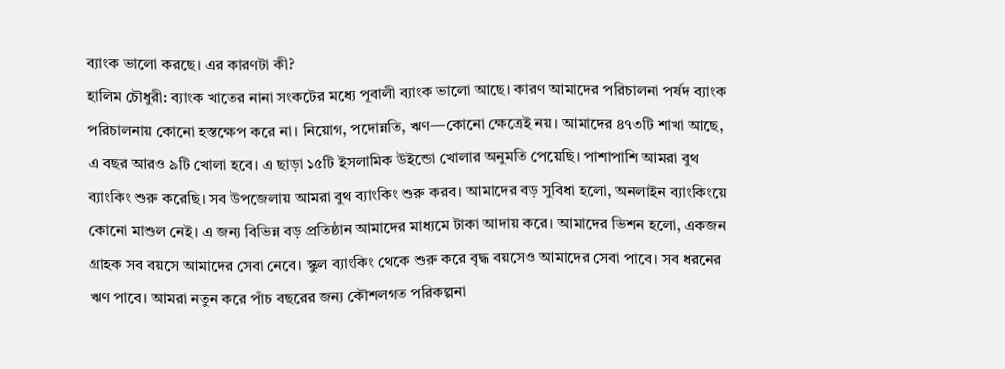ব্যাংক ভালো করছে। এর কারণটা কী?
হালিম চৌধুরী: ব্যাংক খাতের নানা সংকটের মধ্যে পূবালী ব্যাংক ভালো আছে। কারণ আমাদের পরিচালনা পর্ষদ ব্যাংক পরিচালনায় কোনো হস্তক্ষেপ করে না। নিয়োগ, পদোন্নতি, ঋণ—কোনো ক্ষেত্রেই নয়। আমাদের ৪৭৩টি শাখা আছে, এ বছর আরও ৯টি খোলা হবে। এ ছাড়া ১৫টি ইসলামিক উইন্ডো খোলার অনুমতি পেয়েছি। পাশাপাশি আমরা বুথ ব্যাংকিং শুরু করেছি। সব উপজেলায় আমরা বুথ ব্যাংকিং শুরু করব। আমাদের বড় সুবিধা হলো, অনলাইন ব্যাংকিংয়ে কোনো মাশুল নেই। এ জন্য বিভিন্ন বড় প্রতিষ্ঠান আমাদের মাধ্যমে টাকা আদায় করে। আমাদের ভিশন হলো, একজন গ্রাহক সব বয়সে আমাদের সেবা নেবে। স্কুল ব্যাংকিং থেকে শুরু করে বৃদ্ধ বয়সেও আমাদের সেবা পাবে। সব ধরনের ঋণ পাবে। আমরা নতুন করে পাঁচ বছরের জন্য কৌশলগত পরিকল্পনা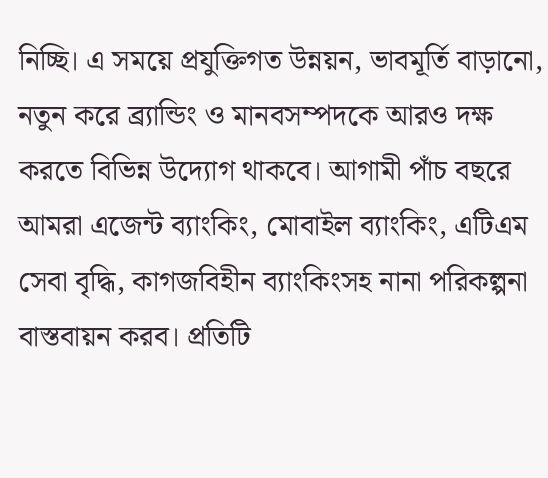নিচ্ছি। এ সময়ে প্রযুক্তিগত উন্নয়ন, ভাবমূর্তি বাড়ানো, নতুন করে ব্র্যান্ডিং ও মানবসম্পদকে আরও দক্ষ করতে বিভিন্ন উদ্যোগ থাকবে। আগামী পাঁচ বছরে আমরা এজেন্ট ব্যাংকিং, মোবাইল ব্যাংকিং, এটিএম সেবা বৃদ্ধি, কাগজবিহীন ব্যাংকিংসহ নানা পরিকল্পনা বাস্তবায়ন করব। প্রতিটি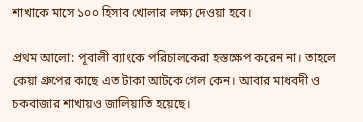শাখাকে মাসে ১০০ হিসাব খোলার লক্ষ্য দেওয়া হবে।

প্রথম আলো: পূবালী ব্যাংকে পরিচালকেরা হস্তক্ষেপ করেন না। তাহলে কেয়া গ্রুপের কাছে এত টাকা আটকে গেল কেন। আবার মাধবদী ও চকবাজার শাখায়ও জালিয়াতি হয়েছে।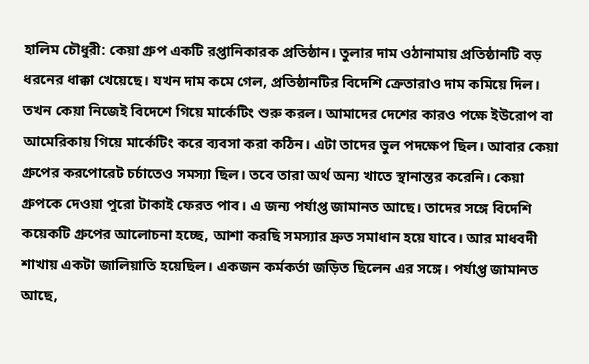হালিম চৌধুরী: কেয়া গ্রুপ একটি রপ্তানিকারক প্রতিষ্ঠান। তুলার দাম ওঠানামায় প্রতিষ্ঠানটি বড় ধরনের ধাক্কা খেয়েছে। যখন দাম কমে গেল, প্রতিষ্ঠানটির বিদেশি ক্রেতারাও দাম কমিয়ে দিল। তখন কেয়া নিজেই বিদেশে গিয়ে মার্কেটিং শুরু করল। আমাদের দেশের কারও পক্ষে ইউরোপ বা আমেরিকায় গিয়ে মার্কেটিং করে ব্যবসা করা কঠিন। এটা তাদের ভুল পদক্ষেপ ছিল। আবার কেয়া গ্রুপের করপোরেট চর্চাতেও সমস্যা ছিল। তবে তারা অর্থ অন্য খাতে স্থানান্তর করেনি। কেয়া গ্রুপকে দেওয়া পুরো টাকাই ফেরত পাব। এ জন্য পর্যাপ্ত জামানত আছে। তাদের সঙ্গে বিদেশি কয়েকটি গ্রুপের আলোচনা হচ্ছে, আশা করছি সমস্যার দ্রুত সমাধান হয়ে যাবে। আর মাধবদী শাখায় একটা জালিয়াতি হয়েছিল। একজন কর্মকর্তা জড়িত ছিলেন এর সঙ্গে। পর্যাপ্ত জামানত আছে,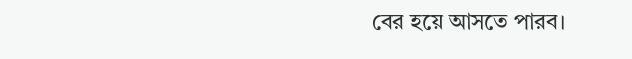বের হয়ে আসতে পারব।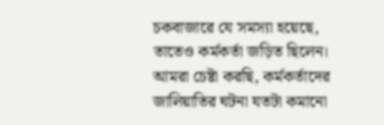চকবাজারে যে সমস্যা হয়েছে, তাতেও কর্মকর্তা জড়িত ছিলেন। আমরা চেষ্টা করছি, কর্মকর্তাদের জালিয়াতির ঘটনা যতটা কমানো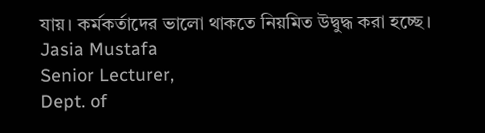যায়। কর্মকর্তাদের ভালো থাকতে নিয়মিত উদ্বুদ্ধ করা হচ্ছে।
Jasia Mustafa
Senior Lecturer,
Dept. of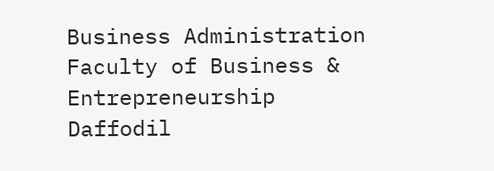Business Administration
Faculty of Business & Entrepreneurship
Daffodil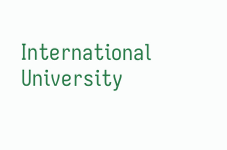International University